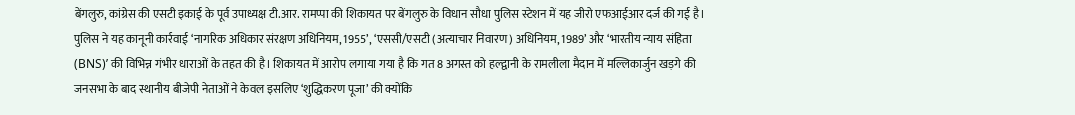बेंगलुरु, कांग्रेस की एसटी इकाई के पूर्व उपाध्यक्ष टी.आर. रामप्पा की शिकायत पर बेंगलुरु के विधान सौधा पुलिस स्टेशन में यह जीरो एफआईआर दर्ज की गई है। पुलिस ने यह कानूनी कार्रवाई ‘नागरिक अधिकार संरक्षण अधिनियम, 1955’, ‘एससी/एसटी (अत्याचार निवारण) अधिनियम, 1989’ और ‘भारतीय न्याय संहिता (BNS)’ की विभिन्न गंभीर धाराओं के तहत की है। शिकायत में आरोप लगाया गया है कि गत 8 अगस्त को हल्द्वानी के रामलीला मैदान में मल्लिकार्जुन खड़गे की जनसभा के बाद स्थानीय बीजेपी नेताओं ने केवल इसलिए ‘शुद्धिकरण पूजा’ की क्योंकि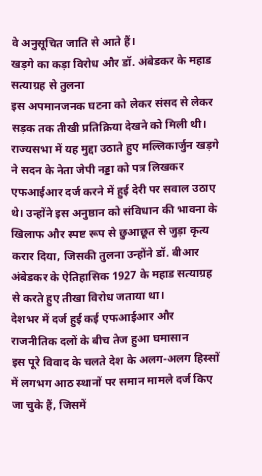वे अनुसूचित जाति से आते हैं।
खड़गे का कड़ा विरोध और डॉ. अंबेडकर के महाड सत्याग्रह से तुलना
इस अपमानजनक घटना को लेकर संसद से लेकर सड़क तक तीखी प्रतिक्रिया देखने को मिली थी। राज्यसभा में यह मुद्दा उठाते हुए मल्लिकार्जुन खड़गे ने सदन के नेता जेपी नड्डा को पत्र लिखकर एफआईआर दर्ज करने में हुई देरी पर सवाल उठाए थे। उन्होंने इस अनुष्ठान को संविधान की भावना के खिलाफ और स्पष्ट रूप से छुआछूत से जुड़ा कृत्य करार दिया, जिसकी तुलना उन्होंने डॉ. बीआर अंबेडकर के ऐतिहासिक 1927 के महाड सत्याग्रह से करते हुए तीखा विरोध जताया था।
देशभर में दर्ज हुई कई एफआईआर और राजनीतिक दलों के बीच तेज हुआ घमासान
इस पूरे विवाद के चलते देश के अलग-अलग हिस्सों में लगभग आठ स्थानों पर समान मामले दर्ज किए जा चुके हैं, जिसमें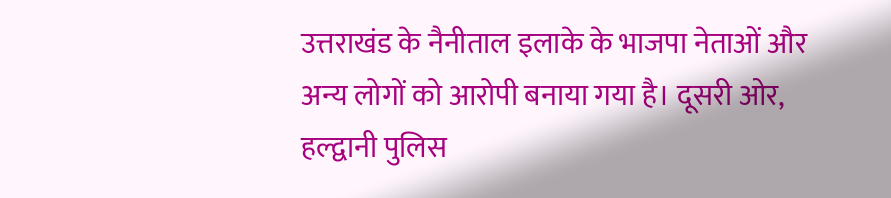उत्तराखंड के नैनीताल इलाके के भाजपा नेताओं और अन्य लोगों को आरोपी बनाया गया है। दूसरी ओर, हल्द्वानी पुलिस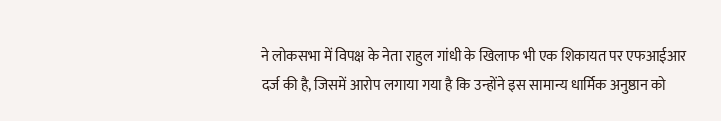ने लोकसभा में विपक्ष के नेता राहुल गांधी के खिलाफ भी एक शिकायत पर एफआईआर दर्ज की है, जिसमें आरोप लगाया गया है कि उन्होंने इस सामान्य धार्मिक अनुष्ठान को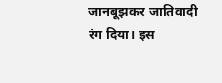जानबूझकर जातिवादी रंग दिया। इस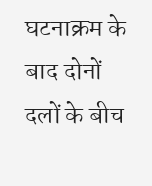घटनाक्रम के बाद दोनों दलों के बीच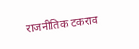राजनीतिक टकराव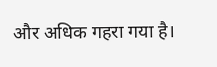और अधिक गहरा गया है।